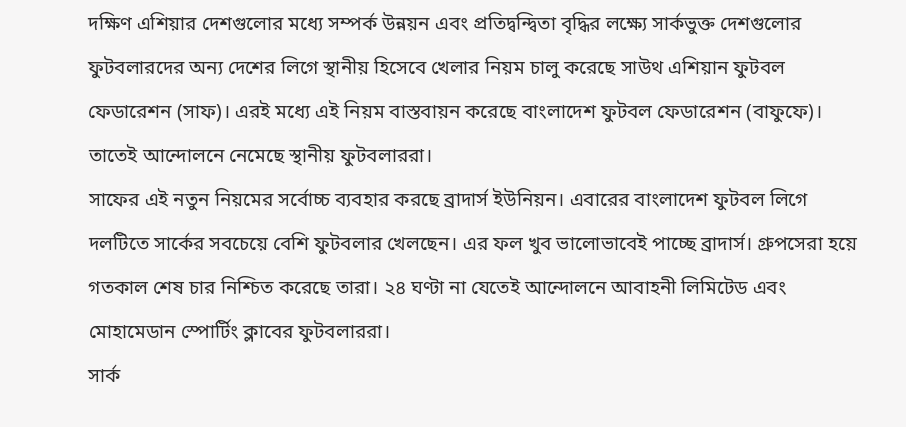দক্ষিণ এশিয়ার দেশগুলোর মধ্যে সম্পর্ক উন্নয়ন এবং প্রতিদ্বন্দ্বিতা বৃদ্ধির লক্ষ্যে সার্কভুক্ত দেশগুলোর ফুটবলারদের অন্য দেশের লিগে স্থানীয় হিসেবে খেলার নিয়ম চালু করেছে সাউথ এশিয়ান ফুটবল ফেডারেশন (সাফ)। এরই মধ্যে এই নিয়ম বাস্তবায়ন করেছে বাংলাদেশ ফুটবল ফেডারেশন (বাফুফে)। তাতেই আন্দোলনে নেমেছে স্থানীয় ফুটবলাররা।
সাফের এই নতুন নিয়মের সর্বোচ্চ ব্যবহার করছে ব্রাদার্স ইউনিয়ন। এবারের বাংলাদেশ ফুটবল লিগে দলটিতে সার্কের সবচেয়ে বেশি ফুটবলার খেলছেন। এর ফল খুব ভালোভাবেই পাচ্ছে ব্রাদার্স। গ্রুপসেরা হয়ে গতকাল শেষ চার নিশ্চিত করেছে তারা। ২৪ ঘণ্টা না যেতেই আন্দোলনে আবাহনী লিমিটেড এবং মোহামেডান স্পোর্টিং ক্লাবের ফুটবলাররা।
সার্ক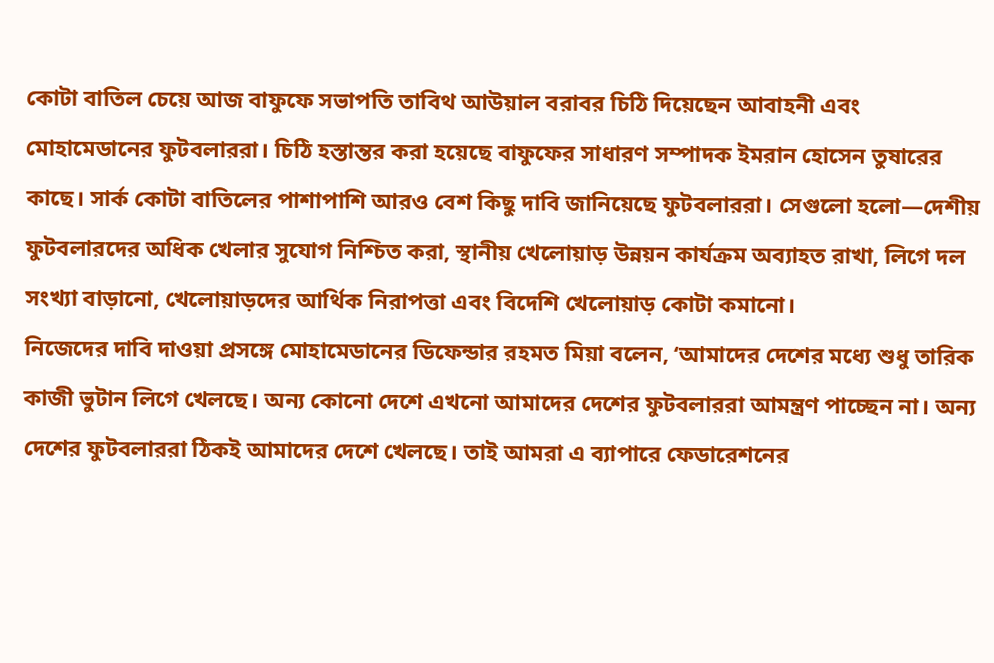কোটা বাতিল চেয়ে আজ বাফুফে সভাপতি তাবিথ আউয়াল বরাবর চিঠি দিয়েছেন আবাহনী এবং মোহামেডানের ফুটবলাররা। চিঠি হস্তান্তর করা হয়েছে বাফুফের সাধারণ সম্পাদক ইমরান হোসেন তুষারের কাছে। সার্ক কোটা বাতিলের পাশাপাশি আরও বেশ কিছু দাবি জানিয়েছে ফুটবলাররা। সেগুলো হলো—দেশীয় ফুটবলারদের অধিক খেলার সুযোগ নিশ্চিত করা, স্থানীয় খেলোয়াড় উন্নয়ন কার্যক্রম অব্যাহত রাখা, লিগে দল সংখ্যা বাড়ানো, খেলোয়াড়দের আর্থিক নিরাপত্তা এবং বিদেশি খেলোয়াড় কোটা কমানো।
নিজেদের দাবি দাওয়া প্রসঙ্গে মোহামেডানের ডিফেন্ডার রহমত মিয়া বলেন, ‘আমাদের দেশের মধ্যে শুধু তারিক কাজী ভুটান লিগে খেলছে। অন্য কোনো দেশে এখনো আমাদের দেশের ফুটবলাররা আমন্ত্রণ পাচ্ছেন না। অন্য দেশের ফুটবলাররা ঠিকই আমাদের দেশে খেলছে। তাই আমরা এ ব্যাপারে ফেডারেশনের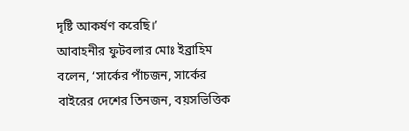দৃষ্টি আকর্ষণ করেছি।’
আবাহনীর ফুটবলার মোঃ ইব্রাহিম বলেন, ‘সার্কের পাঁচজন, সার্কের বাইরের দেশের তিনজন, বয়সভিত্তিক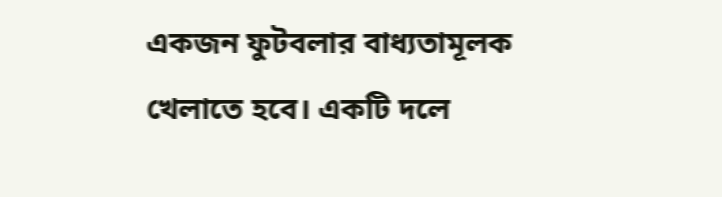একজন ফুটবলার বাধ্যতামূলক খেলাতে হবে। একটি দলে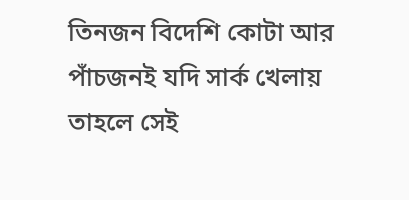তিনজন বিদেশি কোটা আর পাঁচজনই যদি সার্ক খেলায় তাহলে সেই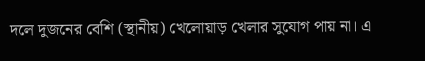দলে দুজনের বেশি (স্থানীয়) খেলোয়াড় খেলার সুযোগ পায় না। এ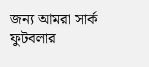জন্য আমরা সার্ক ফুটবলার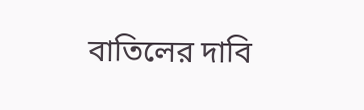বাতিলের দাবি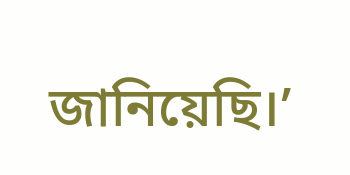জানিয়েছি।’